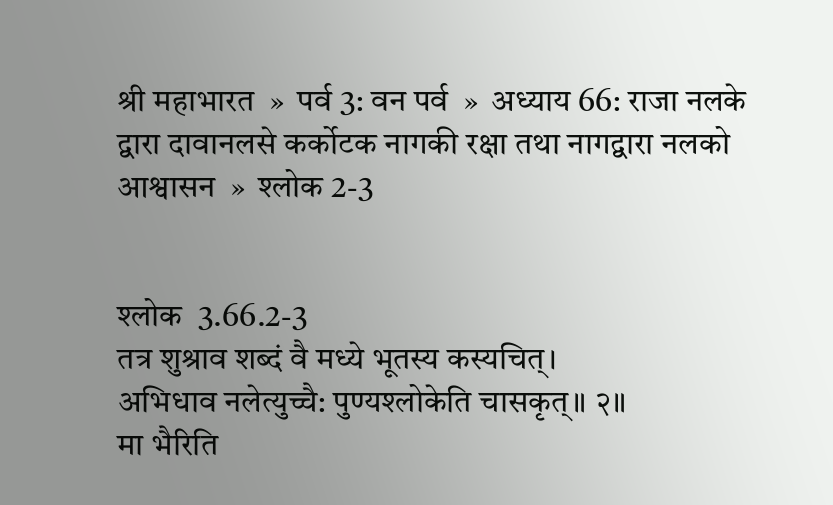श्री महाभारत  »  पर्व 3: वन पर्व  »  अध्याय 66: राजा नलके द्वारा दावानलसे कर्कोटक नागकी रक्षा तथा नागद्वारा नलको आश्वासन  »  श्लोक 2-3


श्लोक  3.66.2-3
तत्र शुश्राव शब्दं वै मध्ये भूतस्य कस्यचित्।
अभिधाव नलेत्युच्चै: पुण्यश्लोकेति चासकृत्॥ २॥
मा भैरिति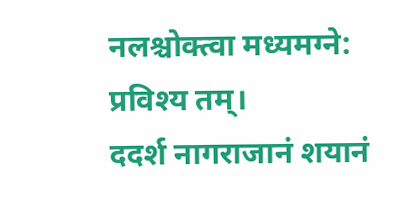नलश्चोक्त्वा मध्यमग्ने: प्रविश्य तम्।
ददर्श नागराजानं शयानं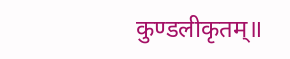कुण्डलीकृतम्॥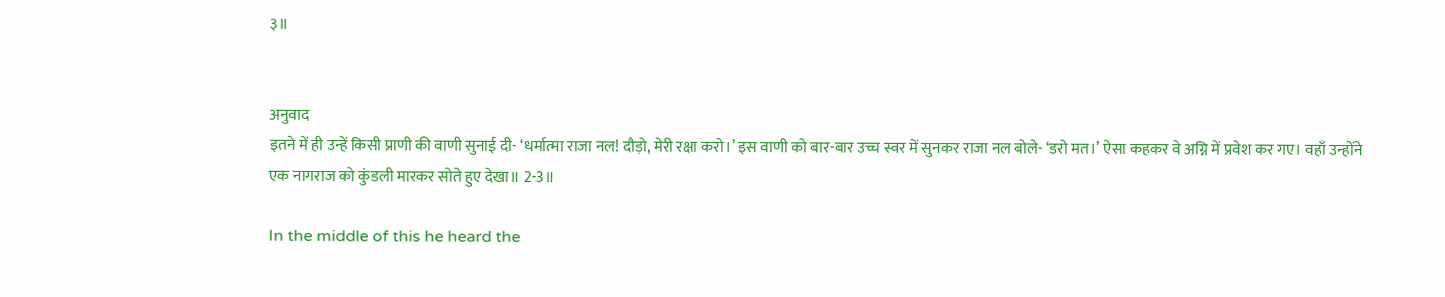३॥


अनुवाद
इतने में ही उन्हें किसी प्राणी की वाणी सुनाई दी- ‘धर्मात्मा राजा नल! दौड़ो, मेरी रक्षा करो।’ इस वाणी को बार-बार उच्च स्वर में सुनकर राजा नल बोले- ‘डरो मत।’ ऐसा कहकर वे अग्नि में प्रवेश कर गए। वहाँ उन्होंने एक नागराज को कुंडली मारकर सोते हुए देखा॥ 2-3॥

In the middle of this he heard the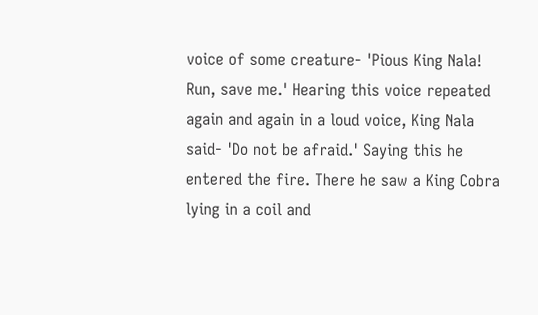voice of some creature- 'Pious King Nala! Run, save me.' Hearing this voice repeated again and again in a loud voice, King Nala said- 'Do not be afraid.' Saying this he entered the fire. There he saw a King Cobra lying in a coil and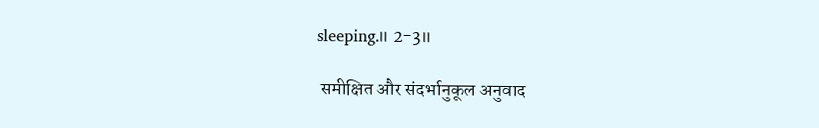sleeping.॥ 2-3॥

 समीक्षित और संदर्भानुकूल अनुवाद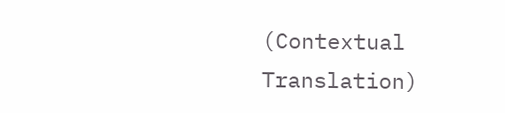(Contextual Translation)